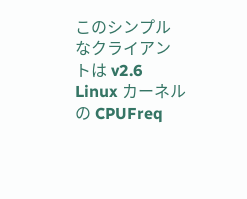このシンプルなクライアントは v2.6 Linux カーネルの CPUFreq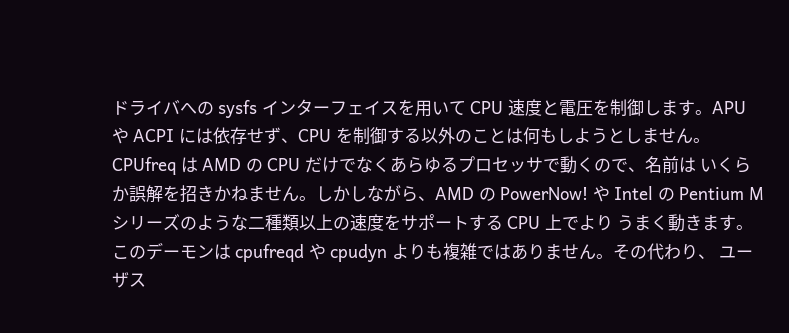ドライバへの sysfs インターフェイスを用いて CPU 速度と電圧を制御します。APU や ACPI には依存せず、CPU を制御する以外のことは何もしようとしません。
CPUfreq は AMD の CPU だけでなくあらゆるプロセッサで動くので、名前は いくらか誤解を招きかねません。しかしながら、AMD の PowerNow! や Intel の Pentium M シリーズのような二種類以上の速度をサポートする CPU 上でより うまく動きます。
このデーモンは cpufreqd や cpudyn よりも複雑ではありません。その代わり、 ユーザス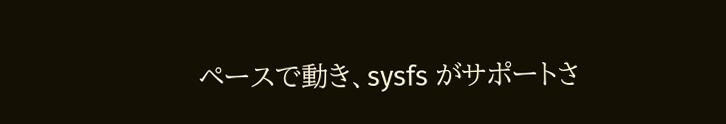ペースで動き、sysfs がサポートさ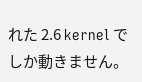れた 2.6 kernel でしか動きません。